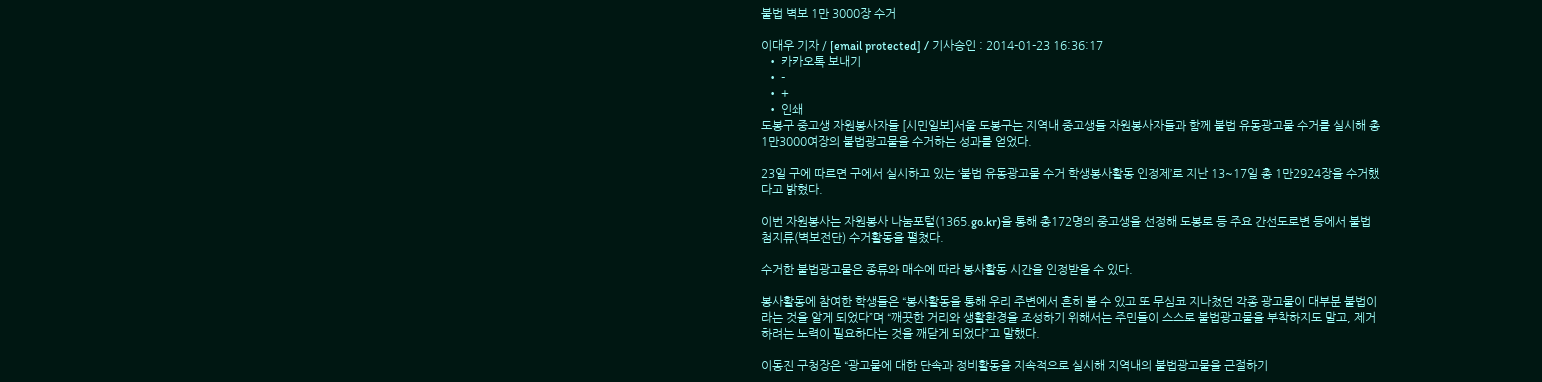불법 벽보 1만 3000장 수거

이대우 기자 / [email protected] / 기사승인 : 2014-01-23 16:36:17
  • 카카오톡 보내기
  • -
  • +
  • 인쇄
도봉구 중고생 자원봉사자들 [시민일보]서울 도봉구는 지역내 중고생들 자원봉사자들과 함께 불법 유동광고물 수거를 실시해 총 1만3000여장의 불법광고물을 수거하는 성과를 얻었다.

23일 구에 따르면 구에서 실시하고 있는 ‘불법 유동광고물 수거 학생봉사활동 인정제’로 지난 13~17일 총 1만2924장을 수거했다고 밝혔다.

이번 자원봉사는 자원봉사 나눔포털(1365.go.kr)을 통해 총172명의 중고생을 선정해 도봉로 등 주요 간선도로변 등에서 불법첨지류(벽보전단) 수거활동을 펼쳤다.

수거한 불법광고물은 종류와 매수에 따라 봉사활동 시간을 인정받을 수 있다.

봉사활동에 참여한 학생들은 “봉사활동을 통해 우리 주변에서 흔히 볼 수 있고 또 무심코 지나쳤던 각종 광고물이 대부분 불법이라는 것을 알게 되었다”며 “깨끗한 거리와 생활환경을 조성하기 위해서는 주민들이 스스로 불법광고물을 부착하지도 말고, 제거하려는 노력이 필요하다는 것을 깨닫게 되었다”고 말했다.

이동진 구청장은 “광고물에 대한 단속과 정비활동을 지속적으로 실시해 지역내의 불법광고물을 근절하기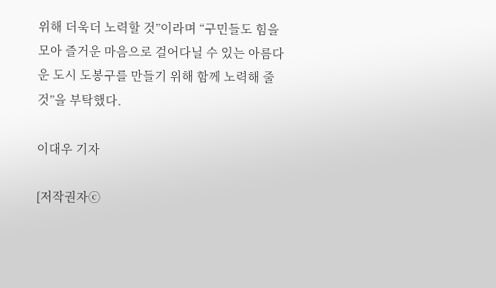위해 더욱더 노력할 것”이라며 “구민들도 힘을 모아 즐거운 마음으로 걸어다닐 수 있는 아름다운 도시 도봉구를 만들기 위해 함께 노력해 줄 것”을 부탁했다.

이대우 기자

[저작권자ⓒ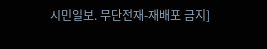시민일보. 무단전재-재배포 금지]